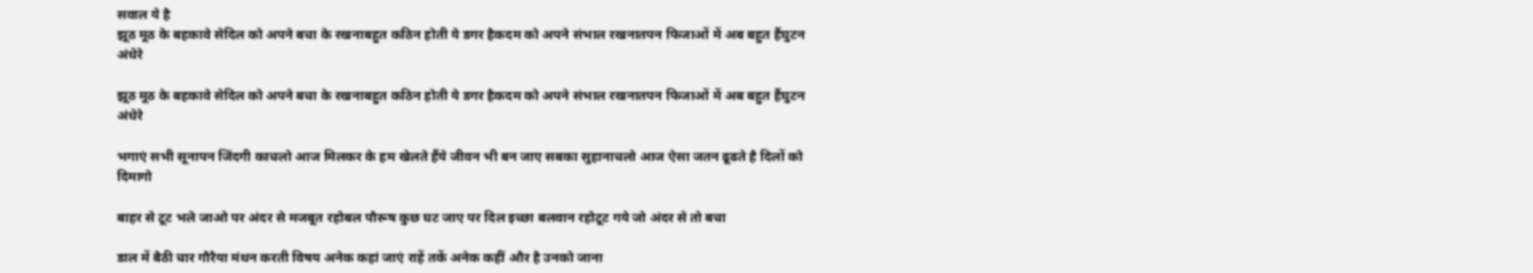सवाल ये है
झूठ मूठ के बहकावे सेदिल को अपने बचा के रखनाबहुत कठिन होती ये डगर हैकदम को अपने संभाल रखनातपन फिजाओं में अब बहुत हैंघुटन अंधेरे

झूठ मूठ के बहकावे सेदिल को अपने बचा के रखनाबहुत कठिन होती ये डगर हैकदम को अपने संभाल रखनातपन फिजाओं में अब बहुत हैंघुटन अंधेरे

भगाएं सभी सूनापन जिंदगी काचलो आज मिलकर के हम खेलते हैंये जीवन भी बन जाए सबका सुहानाचलो आज ऐसा जतन ढूढते है दिलों को दिमागो

बाहर से टूट भले जाओ पर अंदर से मजबूत रहोबल पौरूष कुछ घट जाए पर दिल इच्छा बलवान रहोटूट गये जो अंदर से तो बचा

डाल में बैठी चार गौरैया मंथन करती विषय अनेक कहां जाएं राहें तकें अनेक कहीं और है उनको जाना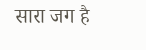सारा जग है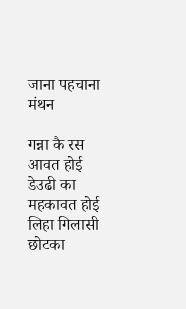जाना पहचाना मंथन

गन्ना कै रस आवत होई डेउढी का महकावत होई लिहा गिलासी छोटका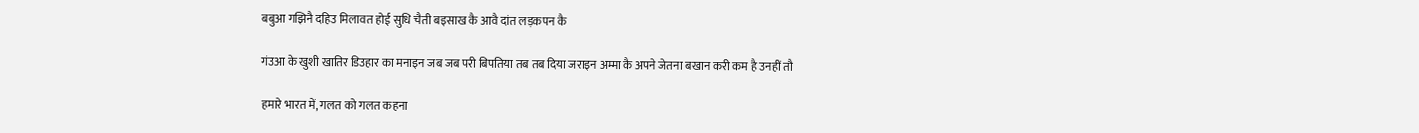बबुआ गझिनै दहिउ मिलावत होई सुधि चैती बइसाख कै आवै दांत लड़कपन कै

गंउआ के खुशी खातिर डिउहार का मनाइन जब जब परी बिपतिया तब तब दिया जराइन अम्मा कै अपने जेतना बखान करी कम है उनहीं तौ

हमारे भारत में, गलत को गलत कहना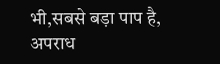भी,सबसे बड़ा पाप है, अपराध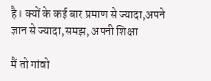है। क्यों के कई बार प्रमाण से ज्यादा,अपने ज्ञान से ज्यादा,समझ, अपनी शिक्षा

मैं तो गांवो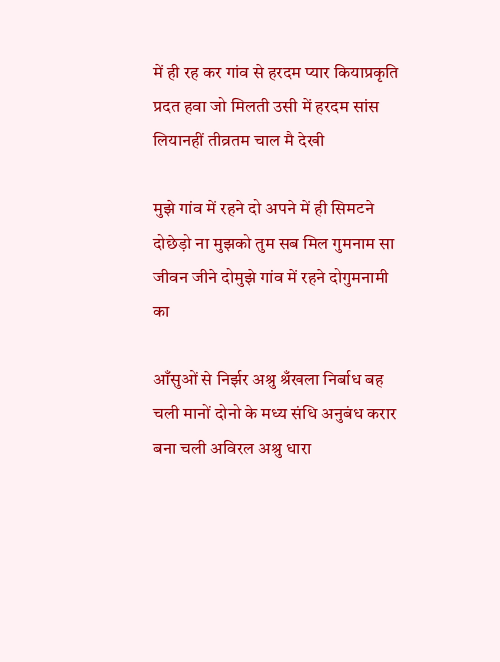में ही रह कर गांव से हरदम प्यार कियाप्रकृति प्रदत हवा जो मिलती उसी में हरदम सांस लियानहीं तीव्रतम चाल मै देखी

मुझे गांव में रहने दो अपने में ही सिमटने दोछेड़ो ना मुझको तुम सब मिल गुमनाम सा जीवन जीने दोमुझे गांव में रहने दोगुमनामी का

आँसुओं से निर्झर अश्रु श्रँखला निर्बाध बह चली मानों दोनो के मध्य संधि अनुबंध करार बना चली अविरल अश्रु धारा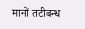मानों तटीबन्ध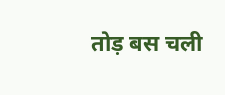तोड़ बस चली